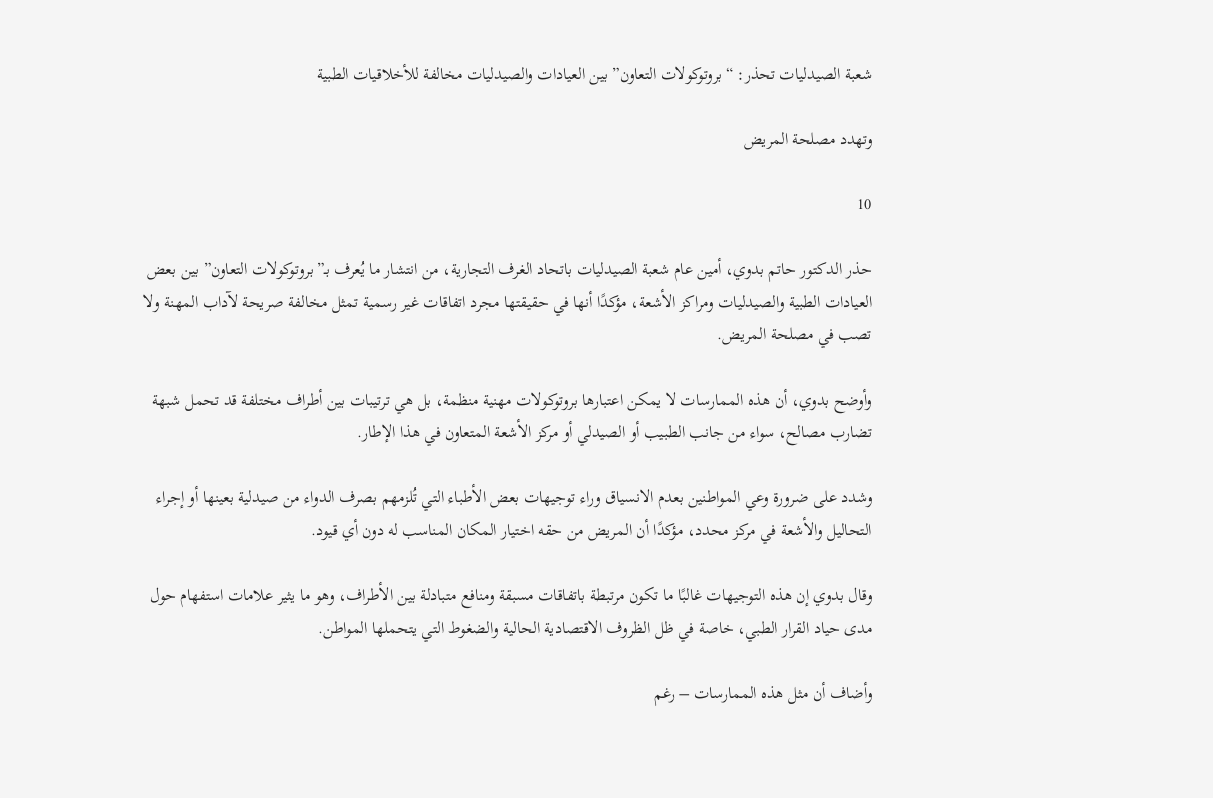شعبة الصيدليات تحذر: “بروتوكولات التعاون” بين العيادات والصيدليات مخالفة للأخلاقيات الطبية

وتهدد مصلحة المريض

10

حذر الدكتور حاتم بدوي، أمين عام شعبة الصيدليات باتحاد الغرف التجارية، من انتشار ما يُعرف بـ”بروتوكولات التعاون” بين بعض العيادات الطبية والصيدليات ومراكز الأشعة، مؤكدًا أنها في حقيقتها مجرد اتفاقات غير رسمية تمثل مخالفة صريحة لآداب المهنة ولا تصب في مصلحة المريض.

وأوضح بدوي، أن هذه الممارسات لا يمكن اعتبارها بروتوكولات مهنية منظمة، بل هي ترتيبات بين أطراف مختلفة قد تحمل شبهة تضارب مصالح، سواء من جانب الطبيب أو الصيدلي أو مركز الأشعة المتعاون في هذا الإطار.

وشدد على ضرورة وعي المواطنين بعدم الانسياق وراء توجيهات بعض الأطباء التي تُلزمهم بصرف الدواء من صيدلية بعينها أو إجراء التحاليل والأشعة في مركز محدد، مؤكدًا أن المريض من حقه اختيار المكان المناسب له دون أي قيود.

وقال بدوي إن هذه التوجيهات غالبًا ما تكون مرتبطة باتفاقات مسبقة ومنافع متبادلة بين الأطراف، وهو ما يثير علامات استفهام حول مدى حياد القرار الطبي، خاصة في ظل الظروف الاقتصادية الحالية والضغوط التي يتحملها المواطن.

وأضاف أن مثل هذه الممارسات – رغم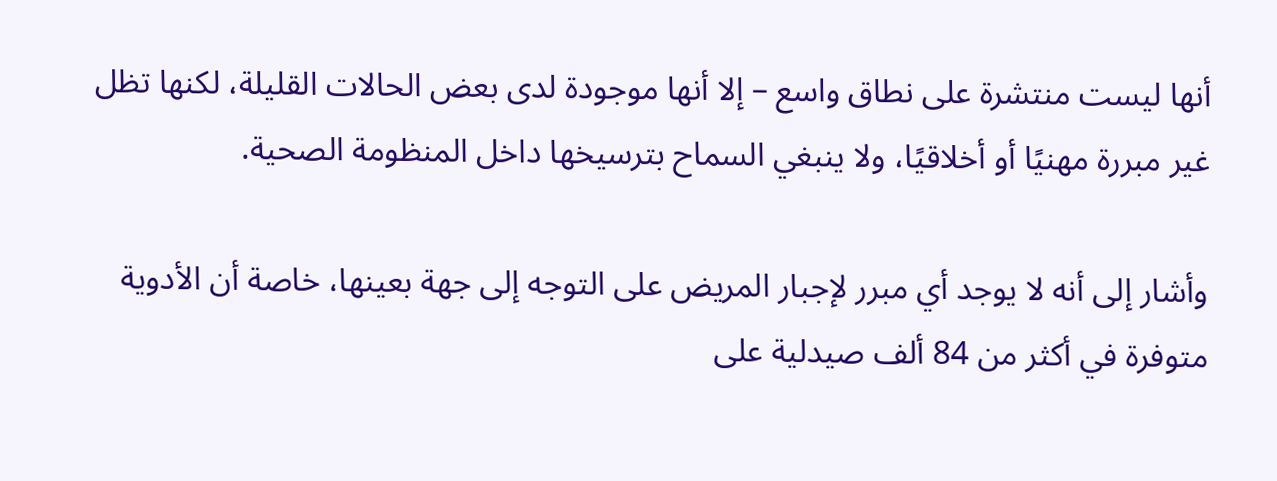أنها ليست منتشرة على نطاق واسع – إلا أنها موجودة لدى بعض الحالات القليلة، لكنها تظل غير مبررة مهنيًا أو أخلاقيًا، ولا ينبغي السماح بترسيخها داخل المنظومة الصحية.

وأشار إلى أنه لا يوجد أي مبرر لإجبار المريض على التوجه إلى جهة بعينها، خاصة أن الأدوية متوفرة في أكثر من 84 ألف صيدلية على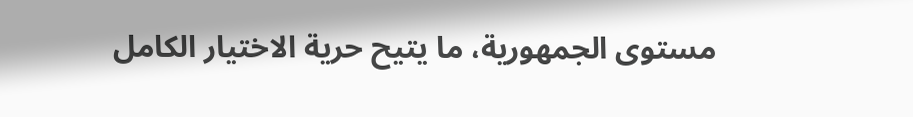مستوى الجمهورية، ما يتيح حرية الاختيار الكامل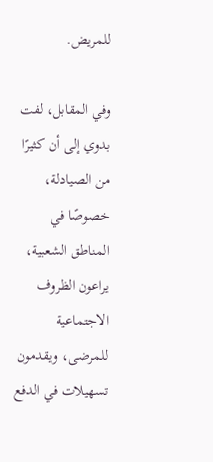للمريض.

وفي المقابل، لفت بدوي إلى أن كثيرًا من الصيادلة، خصوصًا في المناطق الشعبية، يراعون الظروف الاجتماعية للمرضى، ويقدمون تسهيلات في الدفع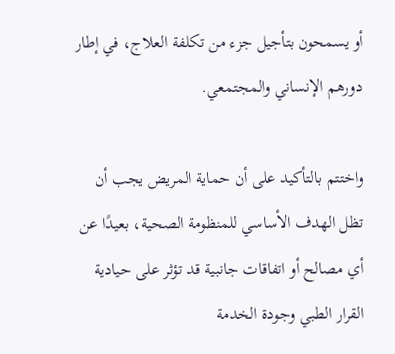أو يسمحون بتأجيل جزء من تكلفة العلاج، في إطار دورهم الإنساني والمجتمعي.

واختتم بالتأكيد على أن حماية المريض يجب أن تظل الهدف الأساسي للمنظومة الصحية، بعيدًا عن أي مصالح أو اتفاقات جانبية قد تؤثر على حيادية القرار الطبي وجودة الخدمة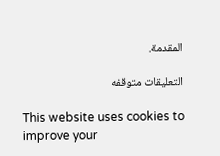المقدمة.

التعليقات متوقفه

This website uses cookies to improve your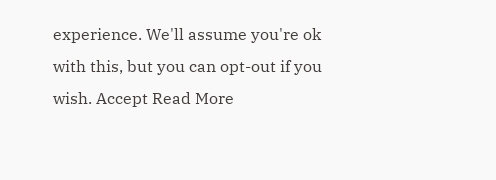experience. We'll assume you're ok with this, but you can opt-out if you wish. Accept Read More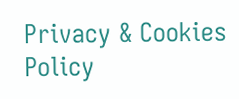Privacy & Cookies Policy